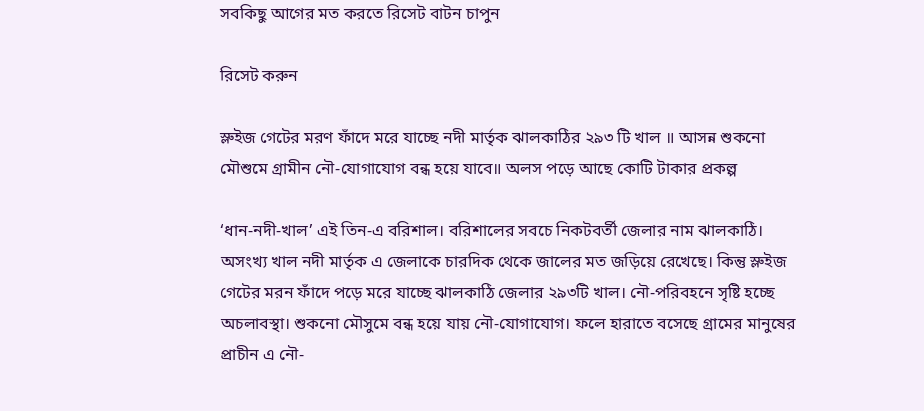সবকিছু আগের মত করতে রিসেট বাটন চাপুন

রিসেট করুন

স্লুইজ গেটের মরণ ফাঁদে মরে যাচ্ছে নদী মার্তৃক ঝালকাঠির ২৯৩ টি খাল ॥ আসন্ন শুকনো মৌশুমে গ্রামীন নৌ-যোগাযোগ বন্ধ হয়ে যাবে॥ অলস পড়ে আছে কোটি টাকার প্রকল্প

‘ধান-নদী-খাল’ এই তিন-এ বরিশাল। বরিশালের সবচে নিকটবর্তী জেলার নাম ঝালকাঠি। অসংখ্য খাল নদী মার্তৃক এ জেলাকে চারদিক থেকে জালের মত জড়িয়ে রেখেছে। কিন্তু স্লুইজ গেটের মরন ফাঁদে পড়ে মরে যাচ্ছে ঝালকাঠি জেলার ২৯৩টি খাল। নৌ-পরিবহনে সৃষ্টি হচ্ছে অচলাবস্থা। শুকনো মৌসুমে বন্ধ হয়ে যায় নৌ-যোগাযোগ। ফলে হারাতে বসেছে গ্রামের মানুষের প্রাচীন এ নৌ-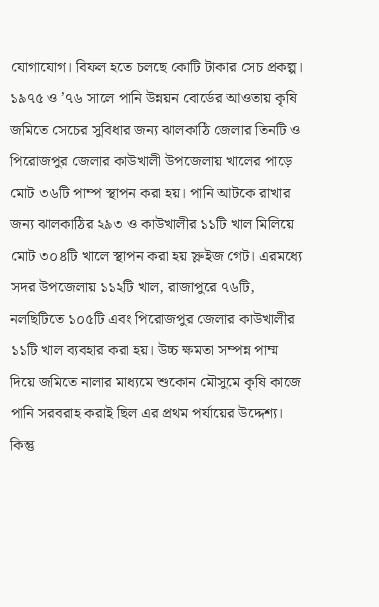যোগাযোগ। বিফল হতে চলছে কোটি টাকার সেচ প্রকল্প।
১৯৭৫ ও ’৭৬ সালে পানি উন্নয়ন বোর্ডের আওতায় কৃষি জমিতে সেচের সুবিধার জন্য ঝালকাঠি জেলার তিনটি ও পিরোজপুর জেলার কাউখালী উপজেলায় খালের পাড়ে মোট ৩৬টি পাম্প স্থাপন করা হয়। পানি আটকে রাখার জন্য ঝালকাঠির ২৯৩ ও কাউখালীর ১১টি খাল মিলিয়ে মোট ৩০৪টি খালে স্থাপন করা হয় স্লুইজ গেট। এরমধ্যে সদর উপজেলায় ১১২টি খাল, রাজাপুরে ৭৬টি, নলছিটিতে ১০৫টি এবং পিরোজপুর জেলার কাউখালীর ১১টি খাল ব্যবহার করা হয়। উচ্চ ক্ষমতা সম্পন্ন পাম্ম দিয়ে জমিতে নালার মাধ্যমে শুকোন মৌসুমে কৃষি কাজে পানি সরবরাহ করাই ছিল এর প্রথম পর্যায়ের উদ্দেশ্য। কিন্তু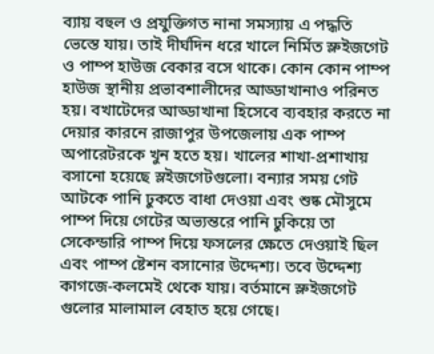ব্যায় বহুল ও প্রযুক্তিগত নানা সমস্যায় এ পদ্ধতি ভেস্তে যায়। তাই দীর্ঘদিন ধরে খালে নির্মিত স্লুইজগেট ও পাম্প হাউজ বেকার বসে থাকে। কোন কোন পাম্প হাউজ স্থানীয় প্রভাবশালীদের আড্ডাখানাও পরিনত হয়। বখাটেদের আড্ডাখানা হিসেবে ব্যবহার করতে না দেয়ার কারনে রাজাপুর উপজেলায় এক পাম্প অপারেটরকে খুন হতে হয়। খালের শাখা-প্রশাখায় বসানো হয়েছে স্লইজগেটগুলো। বন্যার সময় গেট আটকে পানি ঢুকতে বাধা দেওয়া এবং শুষ্ক মৌসুমে পাম্প দিয়ে গেটের অভ্যন্তরে পানি ঢুকিয়ে তা সেকেন্ডারি পাম্প দিয়ে ফসলের ক্ষেতে দেওয়াই ছিল এবং পাম্প ষ্টেশন বসানোর উদ্দেশ্য। তবে উদ্দেশ্য কাগজে-কলমেই থেকে যায়। বর্তমানে স্লুইজগেট গুলোর মালামাল বেহাত হয়ে গেছে।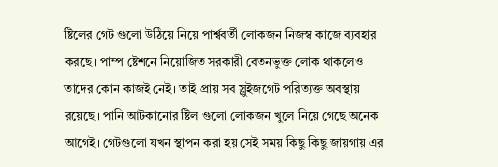ষ্টিলের গেট গুলো উঠিয়ে নিয়ে পার্শ্ববর্তী লোকজন নিজস্ব কাজে ব্যবহার করছে। পাম্প ষ্টেশনে নিয়োজিত সরকারী বেতনভুক্ত লোক থাকলেও তাদের কোন কাজই নেই। তাই প্রায় সব স্লুইজগেট পরিত্যক্ত অবস্থায় রয়েছে। পানি আটকানোর ষ্টিল গুলো লোকজন খুলে নিয়ে গেছে অনেক আগেই। গেটগুলো যখন স্থাপন করা হয় সেই সময় কিছু কিছু জায়গায় এর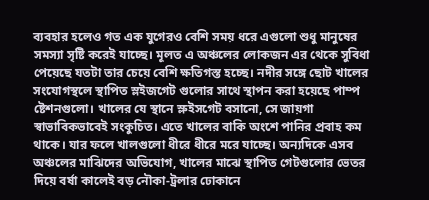ব্যবহার হলেও গত এক যুগেরও বেশি সময় ধরে এগুলো শুধু মানুষের সমস্যা সৃষ্টি করেই যাচ্ছে। মূলত এ অঞ্চলের লোকজন এর থেকে সুবিধা পেয়েছে যতটা তার চেয়ে বেশি ক্ষতিগস্ত হচ্ছে। নদীর সঙ্গে ছোট খালের সংযোগস্থলে স্থাপিত স্লইজগেট গুলোর সাথে স্থাপন করা হয়েছে পাম্প ষ্টেশনগুলো। খালের যে স্থানে স্লুইসগেট বসানো, সে জায়গা স্বাভাবিকভাবেই সংকুচিত। এতে খালের বাকি অংশে পানির প্রবাহ কম থাকে। যার ফলে খালগুলো ধীরে ধীরে মরে যাচ্ছে। অন্যদিকে এসব অঞ্চলের মাঝিদের অভিযোগ, খালের মাঝে স্থাপিত গেটগুলোর ভেতর দিয়ে বর্ষা কালেই বড় নৌকা-ট্রলার ঢোকানে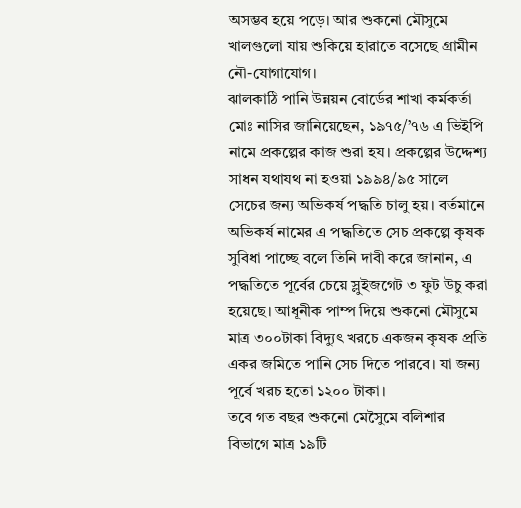অসম্ভব হয়ে পড়ে। আর শুকনো মৌসুমে খালগুলো যায় শুকিয়ে হারাতে বসেছে গ্রামীন নৌ-যোগাযোগ।
ঝালকাঠি পানি উন্নয়ন বোর্ডের শাখা কর্মকর্তা মোঃ নাসির জানিয়েছেন, ১৯৭৫/’৭৬ এ ভিইপি নামে প্রকল্পের কাজ শুরা হয। প্রকল্পের উদ্দেশ্য সাধন যথাযথ না হওয়া ১৯৯৪/৯৫ সালে সেচের জন্য অভিকর্ষ পদ্ধতি চালু হয়। বর্তমানে অভিকর্ষ নামের এ পদ্ধতিতে সেচ প্রকল্পে কৃষক সুবিধা পাচ্ছে বলে তিনি দাবী করে জানান, এ পদ্ধতিতে পূর্বের চেয়ে স্লুইজগেট ৩ ফুট উচু করা হয়েছে। আধূনীক পাম্প দিয়ে শুকনো মৌসুমে মাত্র ৩০০টাকা বিদ্যুৎ খরচে একজন কৃষক প্রতি একর জমিতে পানি সেচ দিতে পারবে। যা জন্য পূর্বে খরচ হতো ১২০০ টাকা।
তবে গত বছর শুকনো মেসৈুমে বলিশার বিভাগে মাত্র ১৯টি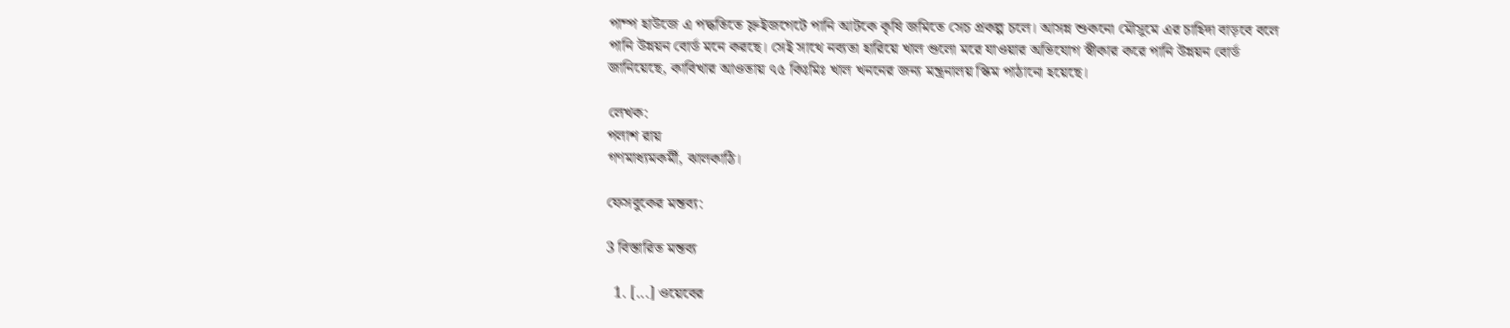পাম্প হাউজে এ পদ্ধতিতে স্লুইজগেটে পানি আটকে কৃষি জমিতে সেচ প্রকল্প চলে। আসন্ন শুকনো মৌসুমে এর চাহিদা বাড়বে বলে পানি উন্নয়ন বোর্ড মনে করছে। সেই সাথে নব্যতা হারিয়ে খাল গুলো মরে যাওয়ার অভিযোগ স্বীকার করে পানি উন্নয়ন বোর্ড জানিয়েছে, কাবিখার আওতায় ৭৫ কিঃমিঃ খাল খননের জন্য মন্ত্রনালয় স্কিম পাঠানো হয়েছে।

লেখক:
পলাশ রায়
গণমাধ্যমকর্মী, ঝালকাঠি।

ফেসবুকের মন্তব্য:

3 বিস্তারিত মন্তব্য

  1. [...] ওয়েবের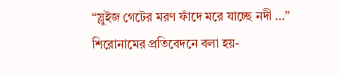“স্লুইজ গেটের মরণ ফাঁদে মরে যাচ্ছে নদী …” শিরোনামের প্রতিবেদনে বলা হয়-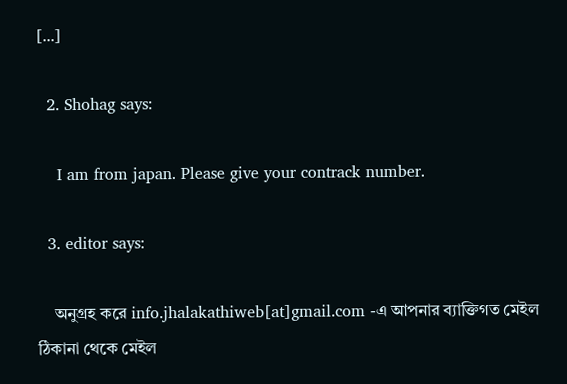[...]

  2. Shohag says:

    I am from japan. Please give your contrack number.

  3. editor says:

    অনুগ্রহ করে info.jhalakathiweb[at]gmail.com -এ আপনার ব্যাক্তিগত মেইল ঠিকানা থেকে মেইল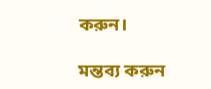করুন।

মন্তব্য করুন